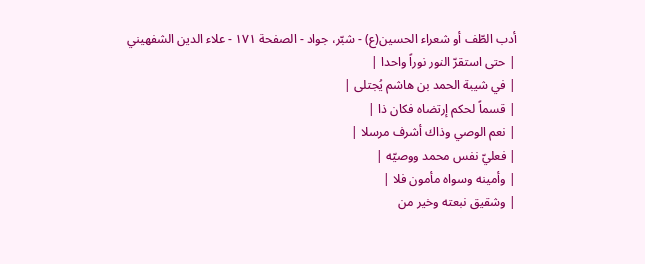أدب الطّف أو شعراء الحسين(ع) - شبّر، جواد - الصفحة ١٧١ - علاء الدين الشفهيني
| حتى استقرّ النور نوراً واحدا |
| في شيبة الحمد بن هاشم يُجتلى |
| قسماً لحكم إرتضاه فكان ذا |
| نعم الوصي وذاك أشرف مرسلا |
| فعليّ نفس محمد ووصيّه |
| وأمينه وسواه مأمون فلا |
| وشقيق نبعته وخير من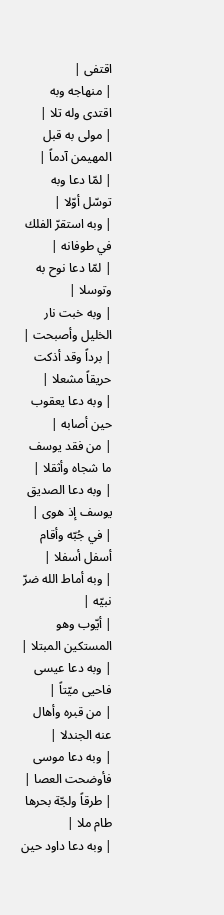اقتفى |
| منهاجه وبه اقتدى وله تلا |
| مولى به قبل المهيمن آدماً |
| لمّا دعا وبه توسّل أوّلا |
| وبه استقرّ الفلك في طوفانه |
| لمّا دعا نوح به وتوسلا |
| وبه خبت نار الخليل وأصبحت |
| برداً وقد أذكت حريقاً مشعلا |
| وبه دعا يعقوب حين أصابه |
| من فقد يوسف ما شجاه وأثقلا |
| وبه دعا الصديق يوسف إذ هوى |
| في جُبّه وأقام أسفل أسفلا |
| وبه أماط الله ضرّ نبيّه |
| أيّوب وهو المستكين المبتلا |
| وبه دعا عيسى فاحيى ميّتاً |
| من قبره وأهال عنه الجندلا |
| وبه دعا موسى فأوضحت العصا |
| طرقاً ولجّة بحرها طام ملا |
| وبه دعا داود حين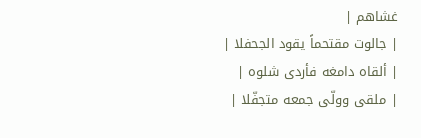غشاهم |
| جالوت مقتحماً يقود الجحفلا |
| ألقاه دامغه فأردى شلوه |
| ملقى وولّى جمعه متجفّلا |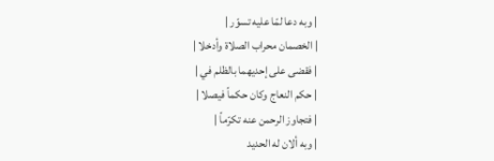| وبه دعا لمّا عليه تسوّر |
| الخصمان محراب الصلاة وأدخلا |
| فقضى على إحديهما بالظلم في |
| حكم النعاج وكان حكماً فيصلا |
| فتجاوز الرحمن عنه تكرّماً |
| وبه ألان له الحديد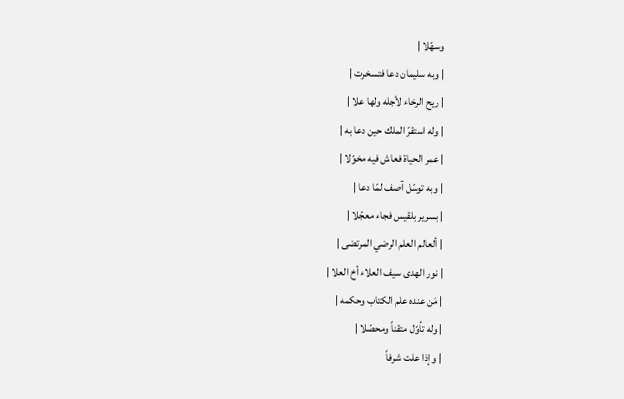وسهّلا |
| وبه سليمان دعا فتسخرت |
| ريح الرخاء لأجله ولها علا |
| وله استقرّ الملك حين دعا به |
| عمر الحياة فعاش فيه مخوّلا |
| وبه توسّل آصف لمّا دعا |
| بسرير بلقيس فجاء معجّلا |
| ألعالم العلم الرضي المرتضى |
| نور الهدى سيف العلاء أخ العلا |
| مَن عنده علم الكتاب وحكمه |
| وله تأوّل متقناً ومحصّلا |
| وإذا علت شرفاً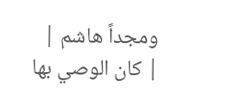ومجداً هاشم |
| كان الوصي بها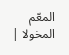المعّم المخولا |